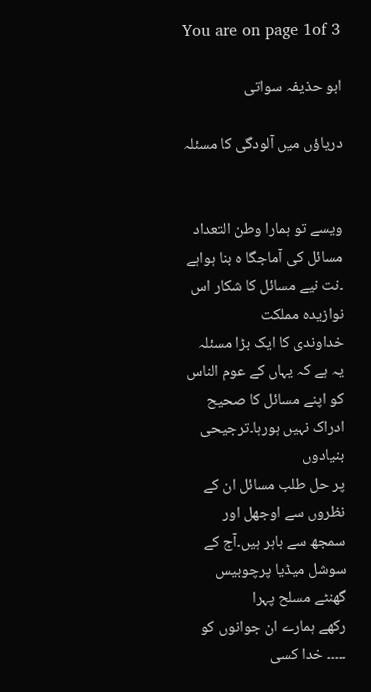You are on page 1of 3

ابو حذیفہ سواتی

دریاؤں میں آلودگی کا مسئلہ


ویسے تو ہمارا وطن التعداد مسائل کی آماجگا ہ بنا ہواہے ۔نت نیے مسائل کا شکار اس نوازیدہ مملکت
خداوندی کا ایک بڑا مسئلہ یہ ہے کہ یہاں کے عوم الناس کو اپنے مسائل کا صحیح ادراک نہیں ہورہا۔ترجیحی بنیادوں
پر حل طلب مسائل ان کے نظروں سے اوجھل اور سمجھ سے باہر ہیں۔آج کے سوشل میڈیا پرچوبیس گھنٹے مسلح پہرا
رکھے ہمارے ان جوانوں کو ۔۔۔۔۔ خدا کسی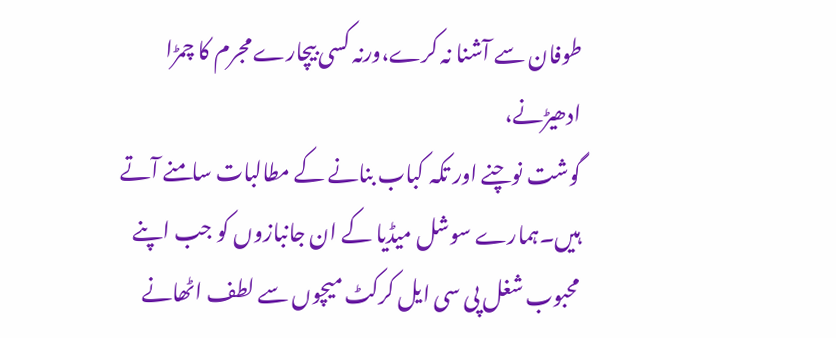طوفان سے آشنا نہ کرے،ورنہ کسی بیچارے مجرم کا چمڑا ادھیڑنے،
گوشت نوچنے اور تکہ کباب بنانے کے مطالبات سامنے آتے ہیں۔ہمارے سوشل میڈیا کے ان جانبازوں کو جب اپنے
محبوب شغل پی سی ایل کرکٹ میچوں سے لطف اٹھانے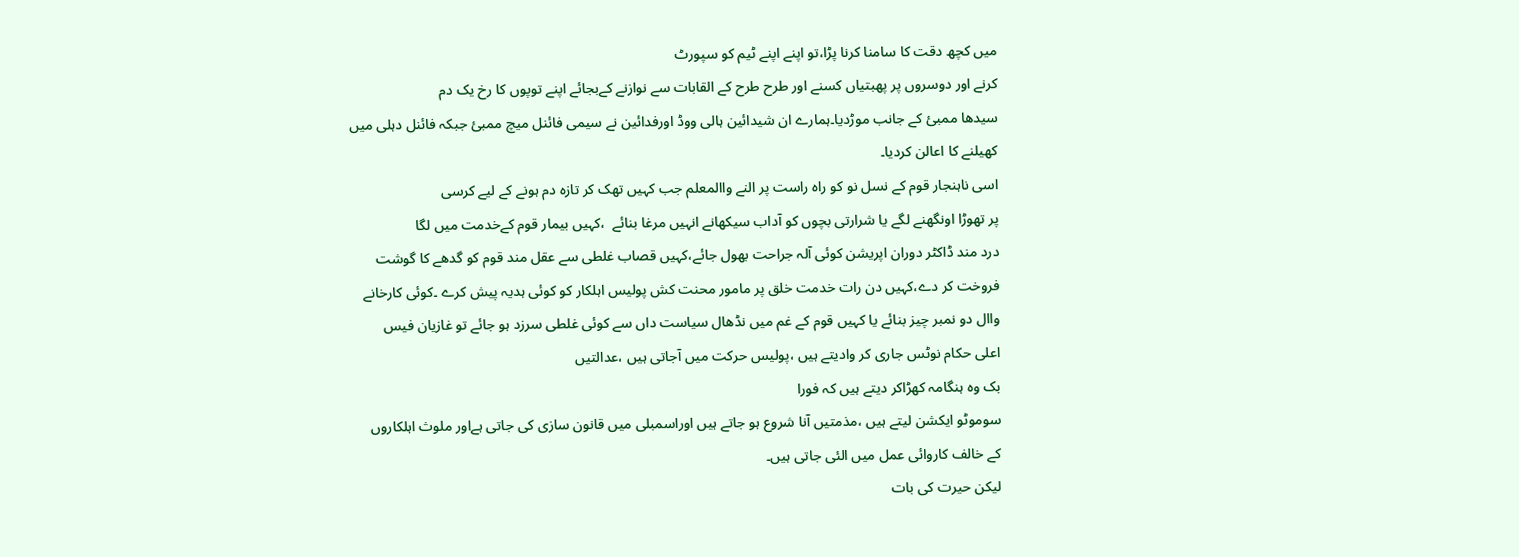میں کچھ دقت کا سامنا کرنا پڑا،تو اپنے اپنے ٹیم کو سپورٹ
کرنے اور دوسروں پر پھبتیاں کسنے اور طرح طرح کے القابات سے نوازنے کےبجائے اپنے توپوں کا رخ یک دم
سیدھا ممبئ کے جانب موڑدیا۔ہمارے ان شیدائین ہالی ووڈ اورفدائین نے سیمی فائنل میچ ممبئ جبکہ فائنل دہلی میں
کھیلنے کا اعالن کردیا۔
اسی ناہنجار قوم کے نسل نو کو راہ راست پر النے واالمعلم جب کہیں تھک کر تازہ دم ہونے کے لیے کرسی
پر تھوڑا اونگھنے لگے یا شرارتی بچوں کو آداب سیکھانے انہیں مرغا بنائے  ،کہیں بیمار قوم کےخدمت میں لگا
درد مند ڈاکٹر دوران اپریشن کوئی آلہ جراحت بھول جائے،کہیں قصاب غلطی سے عقل مند قوم کو گدھے کا گوشت
فروخت کر دے،کہیں دن رات خدمت خلق پر مامور محنت کش پولیس اہلکار کو کوئی ہدیہ پیش کرے ۔کوئی کارخانے
واال دو نمبر چیز بنائے یا کہیں قوم کے غم میں نڈھال سیاست داں سے کوئی غلطی سرزد ہو جائے تو غازیان فیس
اعلی حکام نوٹس جاری کر وادیتے ہیں ،پولیس حرکت میں آجاتی ہیں ،عدالتیں
بک وہ ہنگامہ کھڑاکر دیتے ہیں کہ فورا
سوموٹو ایکشن لیتے ہیں ،مذمتیں آنا شروع ہو جاتے ہیں اوراسمبلی میں قانون سازی کی جاتی ہےاور ملوث اہلکاروں
کے خالف کاروائی عمل میں الئی جاتی ہیں۔
لیکن حیرت کی بات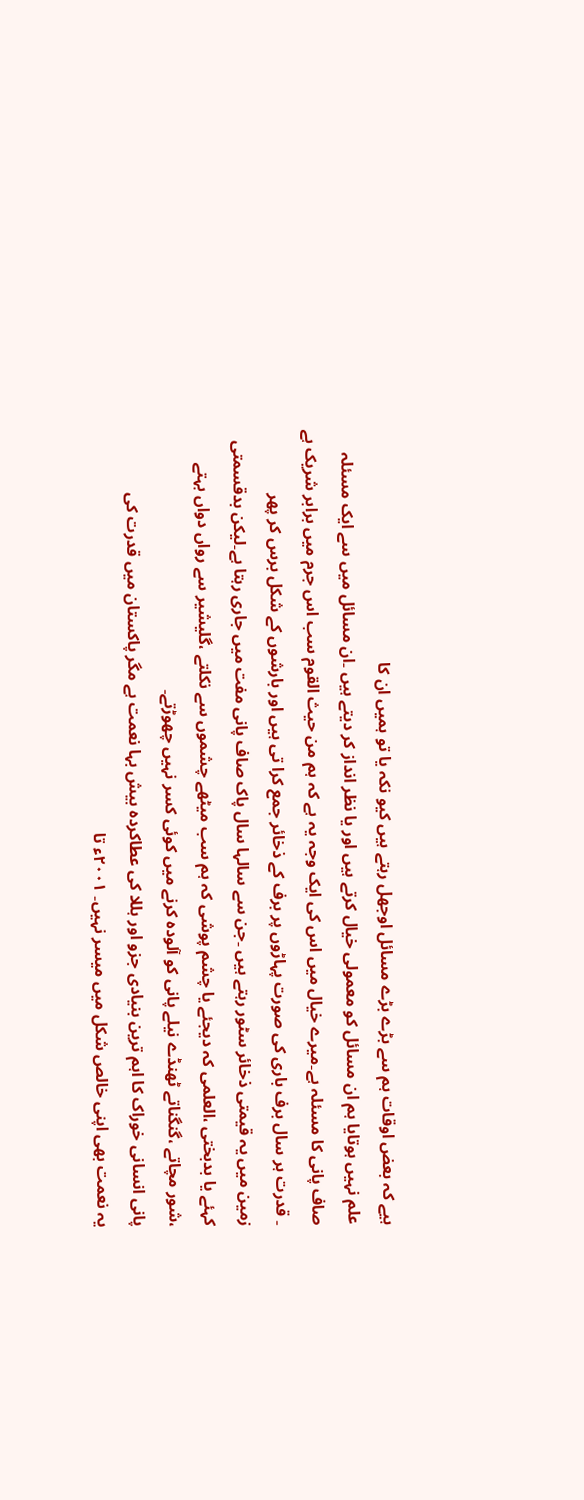ہیے کہ بعض اوقات ہم سے بڑے بڑے مسائل اوجھل رہتے ہیں کیو نکہ یا تو ہمیں ان کا
علم نہیں ہوتایا ہم ان مسائل کو معمولی خیال کرتے ہیں اور یا نظر انداز کر دیتے ہیں ۔ان مسائل میں سے ایک مسئلہ
صاف پانی کا مسئلہ ہے۔میرے خیال میں اس کی ایک وجہ یہ ہے کہ ہم من حیث القوم سب اس جرم میں برابر شریک ہے
۔ قدرت ہر سال برف باری کی صورت پہاڑوں پر برف کے ذخائر جمع کرا تی ہیں اور بارشوں کے شکل برس کر پھر
زمین میں یہ قیمتی ذخائر سٹور رہتے ہیں ۔جن سے سالہا سال پاک صاف پانی مفت میں جاری رہتا ہے۔لیکن بدقسمتی
کہئے یا بدبختی ،العلمی کہ دیجئے یا چشم پوشی کہ ہم سب میٹھے چشموں سے نکلتے ،گلیشیر سے رواں دواں بہتے
،شور مچاتے ،گنگناتے ٹھنڈے نیلے پانی کو آلودہ کرنے میں کوئی کسر نہیں چھوڑتے۔
پانی انسانی خوراک کا اہم ترین بنیادی جزو اور ہللا کی عطاکردہ بیش بہا نعمت ہے مگر پاکستان میں قدرت کی
یہ نعمت بھی اپنی خالص شکل میں میسر نہیں۔ ۲۰۰۱ء تا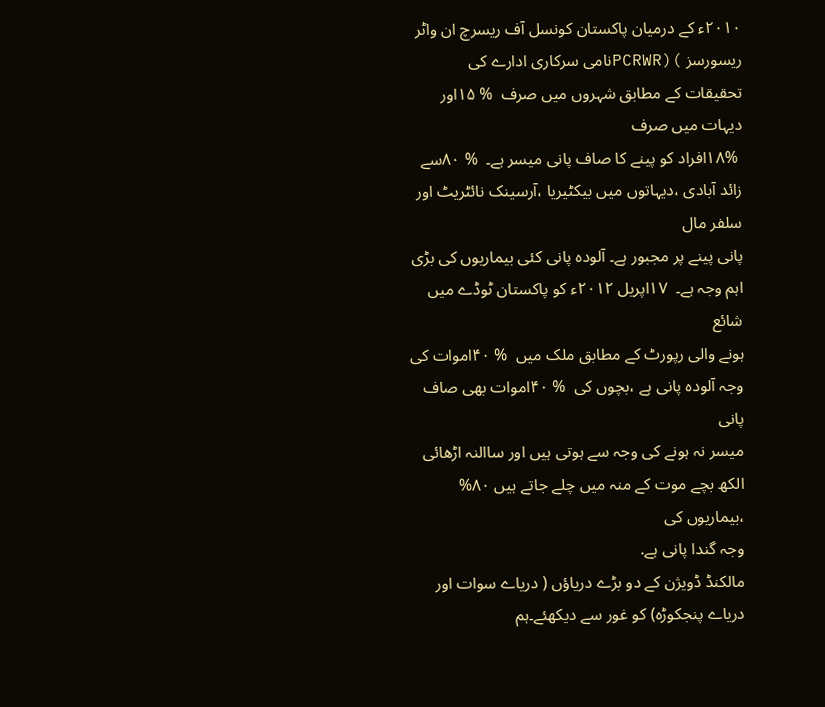۲۰۱۰ء کے درمیان پاکستان کونسل آف ریسرچ ان واٹر
ریسورسز )(PCRWRنامی سرکاری ادارے کی تحقیقات کے مطابق شہروں میں صرف  % ۱۵اور دیہات میں صرف
 ۱۸%افراد کو پینے کا صاف پانی میسر ہے۔  % ۸۰سے زائد آبادی ،دیہاتوں میں بیکٹیریا ،آرسینک نائٹریٹ اور سلفر مال
پانی پینے پر مجبور ہے۔ آلودہ پانی کئی بیماریوں کی بڑی اہم وجہ ہے۔  ۱۷اپریل ۲۰۱۲ء کو پاکستان ٹوڈے میں شائع
ہونے والی رپورٹ کے مطابق ملک میں  % ۴۰اموات کی وجہ آلودہ پانی ہے ،بچوں کی  % ۴۰اموات بھی صاف پانی
میسر نہ ہونے کی وجہ سے ہوتی ہیں اور ساالنہ اڑھائی الکھ بچے موت کے منہ میں چلے جاتے ہیں ۸۰% ،بیماریوں کی
وجہ گندا پانی ہے.
مالکنڈ ڈویژن کے دو بڑے دریاؤں ( دریاے سوات اور دریاے پنجکوڑہ) کو غور سے دیکھئے۔ہم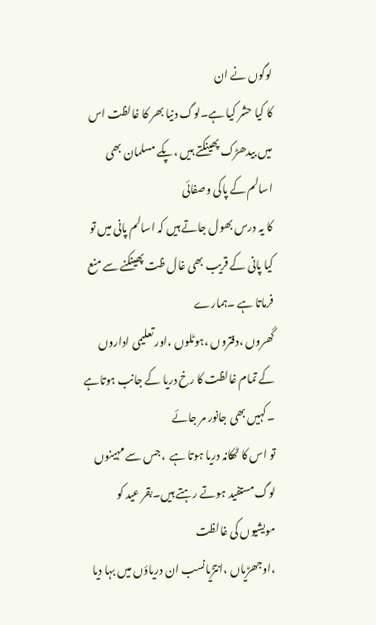لوگوں نے ان
کا کیا حشر کیا ہے۔لوگ دنیا بھر کا غالظت اس میں بیدھڑک پھینکتے ہیں ،پکے مسلمان بھی اسالم کے پاکی وصفائی
کا یہ درس بھول جاتے ہیں کہ اسالم پانی میں تو کیا پانی کے قریب بھی غال ظت پھینکنے سے منع فرماتا ہے ۔ہمارے
گھروں ،دفتروں ،ہوٹلوں ،اور تعلیمی اداروں کے تمام غالظت کا رخ دریا کے جانب ہوتاہے ۔کہیں بھی جانور مر جائے
تو اس کا ٹھکانہ دریا ہوتا ہے  ،جس سے مہینوں لوگ مستفید ہوتے رہتے ہیں۔بقر عید کو مویشیوں کی غالظت
،اوجھڑیاں ،انتڑیانسب ان دریاؤں میں بہا دیا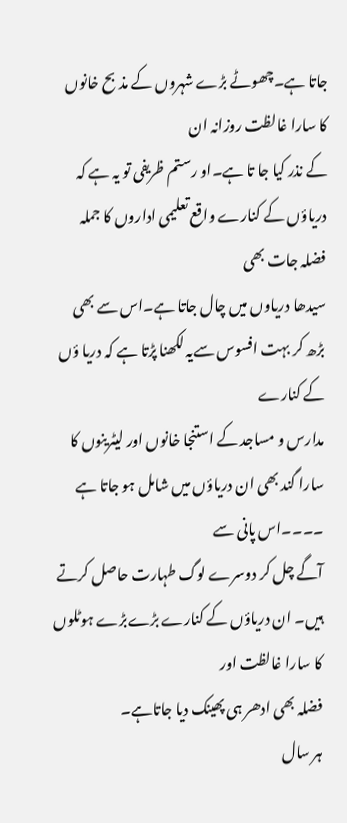جاتا ہے۔چھوٹے بڑے شہروں کے مذبح خانوں کا سارا غالظت روزانہ ان
کے نذر کیا جا تا ہے۔او رستم ظریفی تو یہ ہے کہ دریاؤں کے کنارے واقع تعلیمی اداروں کا جملہ فضلہ جات بھی
سیدھا دریاوں میں چال جاتا ہے۔اس سے بھی بڑھ کر بہت افسوس سےیہ لکھنا پڑتا ہے کہ دریا ؤں کے کنارے
مدارس و مساجد کے استنجا خانوں اور لیٹرینوں کا سارا گند بھی ان دریاؤں میں شامل ہو جاتا ہے ۔۔۔۔اس پانی سے
آگے چل کر دوسرے لوگ طہارت حاصل کرتے ہیں۔ ان دریاؤں کے کنارے بڑےبڑے ہوٹلوں کا سارا غالظت اور
فضلہ بھی ادھر ہی پھینک دیا جاتاہے۔
ہر سال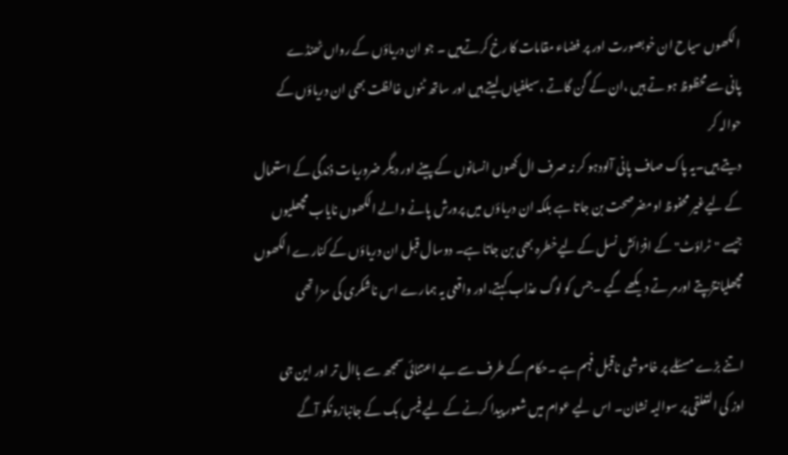الکھوں سیاح ان خوبصورت اور پر فضاء مقامات کا رخ کرتےہیں ۔ جو ان دریاؤں کے رواں ٹھنڈے
پانی سےمحظوظ ہو تے ہیں ،ان کے گن گاتے ،سیلفیاں لیتے ہیں اور ساتھ ٹنوں غالظت بھی ان دریاؤں کے حوالہ کر
دیتے ہیں۔یہ پاک صاف پانی آلودہو کر نہ صرف ال کھوں انسانوں کے پینے اور دیگر ضروریات ذندگی کے استعمال
کے لیےغیر محفوظ اومضرصحت بن جاتا ہے بلکہ ان دریاؤں میں پرورش پانے والے الکھوں نایاب مچھلیوں
جیسے "ٹراؤٹ" کے افزائش نسل کے لیےخطرہ بھی بن جاتا ہے۔ دوسال قبل ان دریاؤں کے کنارے الکھوں
مچھلیانتڑپتے اورمر تے دیکھے گیے ۔جس کو لوگ عذاب کہتے،اور واقعی یہ ہمارے اس ناشکری کی سزا تھی

اتنے بڑے مسئلے پر خاموشی ناقبل فہم ہے ۔حکام کے طرف سے بے اعتنائی سمجھ سے باال تر اور این جی
اوز کی التعلقی پر سوالیہ نشان۔ اس لیے عوام میں شعور پیدا کرنے کے لیے فیس بک کے جانبازونکو آگے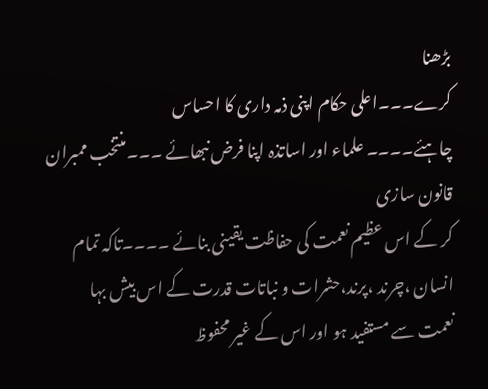بڑھنا
کرے۔۔۔اعلی حکام اپنی ذمہ داری کا احساس
چاہئے۔۔۔۔ علماء اور اساتذہ اپنا فرض نبھائے ۔۔۔منتخب ممبران قانون سازی
کر کے اس عظیم نعمت کی حفاظت یقینی بنائے ۔۔۔۔تاکہ تمام انسان ،چرند ،پرند،حشرات و نباتات قدرت کے اس بیش بہا
نعمت سے مستفید ہو اور اس کے غیر محفوظ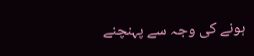ہونے کی وجہ سے پہنچنے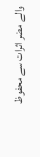والے مضر اثرات سے محفوظ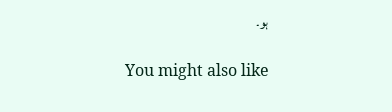ہو۔

You might also like